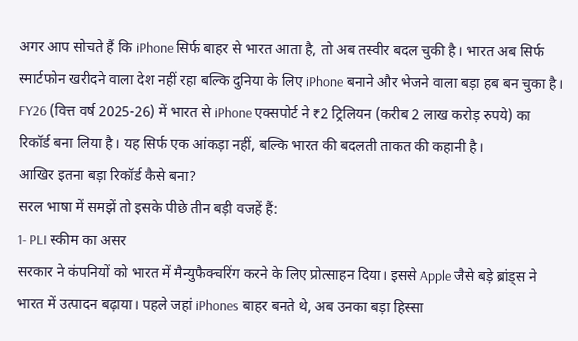अगर आप सोचते हैं कि iPhone सिर्फ बाहर से भारत आता है, तो अब तस्वीर बदल चुकी है। भारत अब सिर्फ स्मार्टफोन खरीदने वाला देश नहीं रहा बल्कि दुनिया के लिए iPhone बनाने और भेजने वाला बड़ा हब बन चुका है। FY26 (वित्त वर्ष 2025-26) में भारत से iPhone एक्सपोर्ट ने ₹2 ट्रिलियन (करीब 2 लाख करोड़ रुपये) का रिकॉर्ड बना लिया है। यह सिर्फ एक आंकड़ा नहीं, बल्कि भारत की बदलती ताकत की कहानी है।
आखिर इतना बड़ा रिकॉर्ड कैसे बना?
सरल भाषा में समझें तो इसके पीछे तीन बड़ी वजहें हैं:
1- PLI स्कीम का असर
सरकार ने कंपनियों को भारत में मैन्युफैक्चरिंग करने के लिए प्रोत्साहन दिया। इससे Apple जैसे बड़े ब्रांड्स ने भारत में उत्पादन बढ़ाया। पहले जहां iPhones बाहर बनते थे, अब उनका बड़ा हिस्सा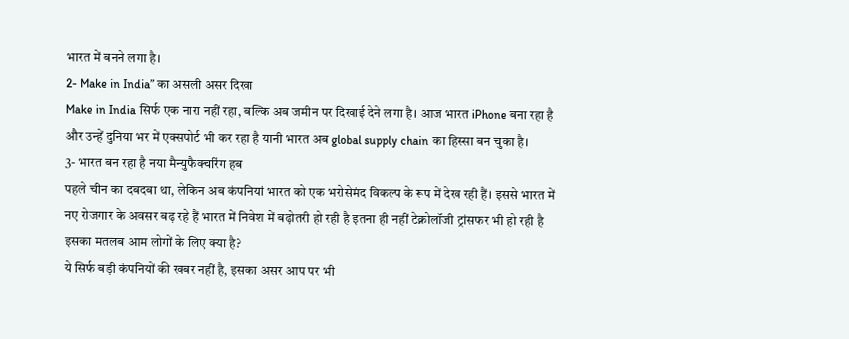भारत में बनने लगा है।
2- Make in India” का असली असर दिखा
Make in India सिर्फ एक नारा नहीं रहा, बल्कि अब जमीन पर दिखाई देने लगा है। आज भारत iPhone बना रहा है और उन्हें दुनिया भर में एक्सपोर्ट भी कर रहा है यानी भारत अब global supply chain का हिस्सा बन चुका है।
3- भारत बन रहा है नया मैन्युफैक्चरिंग हब
पहले चीन का दबदबा था, लेकिन अब कंपनियां भारत को एक भरोसेमंद विकल्प के रूप में देख रही हैं। इससे भारत में नए रोजगार के अवसर बढ़ रहे हैं भारत में निवेश में बढ़ोतरी हो रही है इतना ही नहीं टेक्नोलॉजी ट्रांसफर भी हो रही है
इसका मतलब आम लोगों के लिए क्या है?
ये सिर्फ बड़ी कंपनियों की खबर नहीं है, इसका असर आप पर भी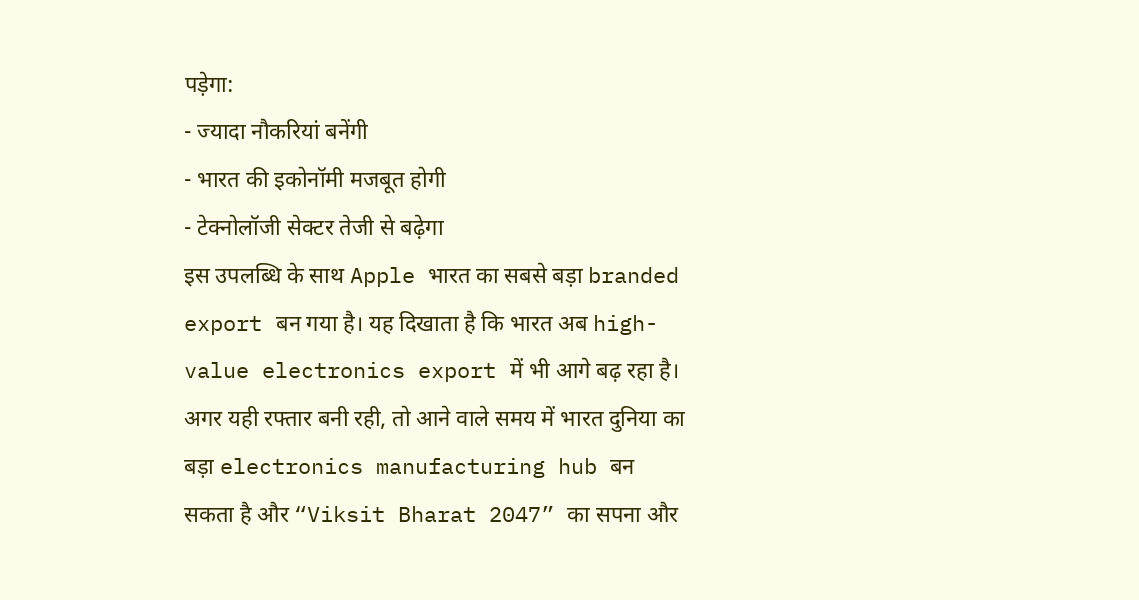पड़ेगा:
- ज्यादा नौकरियां बनेंगी
- भारत की इकोनॉमी मजबूत होगी
- टेक्नोलॉजी सेक्टर तेजी से बढ़ेगा
इस उपलब्धि के साथ Apple भारत का सबसे बड़ा branded export बन गया है। यह दिखाता है कि भारत अब high-value electronics export में भी आगे बढ़ रहा है। अगर यही रफ्तार बनी रही, तो आने वाले समय में भारत दुनिया का बड़ा electronics manufacturing hub बन सकता है और “Viksit Bharat 2047” का सपना और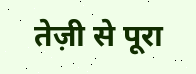तेज़ी से पूरा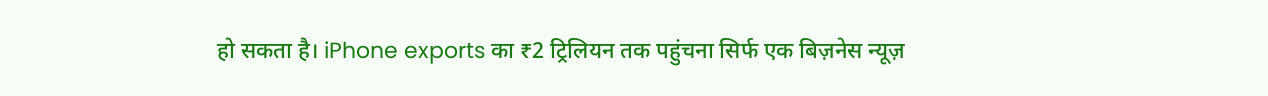हो सकता है। iPhone exports का ₹2 ट्रिलियन तक पहुंचना सिर्फ एक बिज़नेस न्यूज़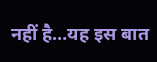नहीं है…यह इस बात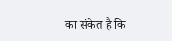का संकेत है कि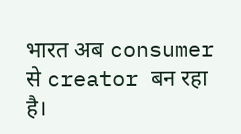भारत अब consumer से creator बन रहा है।